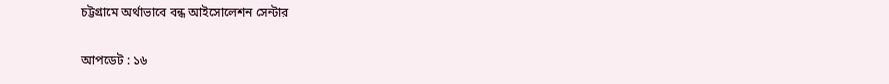চট্টগ্রামে অর্থাভাবে বন্ধ আইসোলেশন সেন্টার

আপডেট : ১৬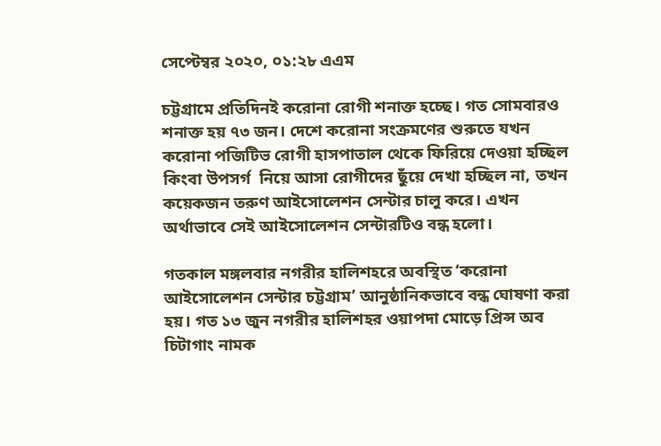সেপ্টেম্বর ২০২০, ০১:২৮ এএম

চট্টগ্রামে প্রতিদিনই করোনা রোগী শনাক্ত হচ্ছে। গত সোমবারও শনাক্ত হয় ৭৩ জন। দেশে করোনা সংক্রমণের শুরুতে যখন করোনা পজিটিভ রোগী হাসপাতাল থেকে ফিরিয়ে দেওয়া হচ্ছিল কিংবা উপসর্গ  নিয়ে আসা রোগীদের ছুঁয়ে দেখা হচ্ছিল না, তখন কয়েকজন তরুণ আইসোলেশন সেন্টার চালু করে। এখন অর্থাভাবে সেই আইসোলেশন সেন্টারটিও বন্ধ হলো।

গতকাল মঙ্গলবার নগরীর হালিশহরে অবস্থিত ‘করোনা আইসোলেশন সেন্টার চট্টগ্রাম’ আনুষ্ঠানিকভাবে বন্ধ ঘোষণা করা হয়। গত ১৩ জুন নগরীর হালিশহর ওয়াপদা মোড়ে প্রিন্স অব চিটাগাং নামক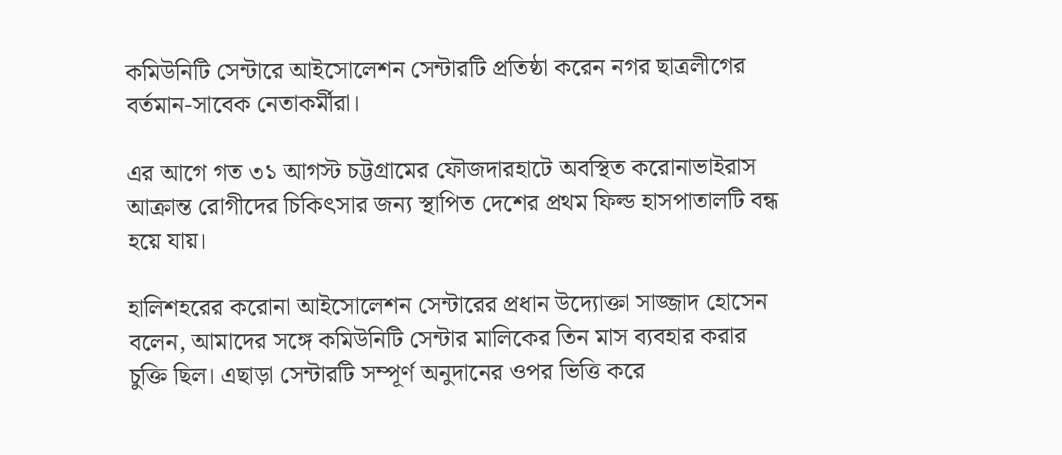কমিউনিটি সেন্টারে আইসোলেশন সেন্টারটি প্রতিষ্ঠা করেন নগর ছাত্রলীগের বর্তমান-সাবেক নেতাকর্মীরা।

এর আগে গত ৩১ আগস্ট চট্টগ্রামের ফৌজদারহাটে অবস্থিত করোনাভাইরাস আক্রান্ত রোগীদের চিকিৎসার জন্য স্থাপিত দেশের প্রথম ফিল্ড হাসপাতালটি বন্ধ হয়ে যায়।

হালিশহরের করোনা আইসোলেশন সেন্টারের প্রধান উদ্যোক্তা সাজ্জাদ হোসেন বলেন, আমাদের সঙ্গে কমিউনিটি সেন্টার মালিকের তিন মাস ব্যবহার করার চুক্তি ছিল। এছাড়া সেন্টারটি সম্পূর্ণ অনুদানের ওপর ভিত্তি করে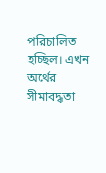পরিচালিত হচ্ছিল। এখন অর্থের সীমাবদ্ধতা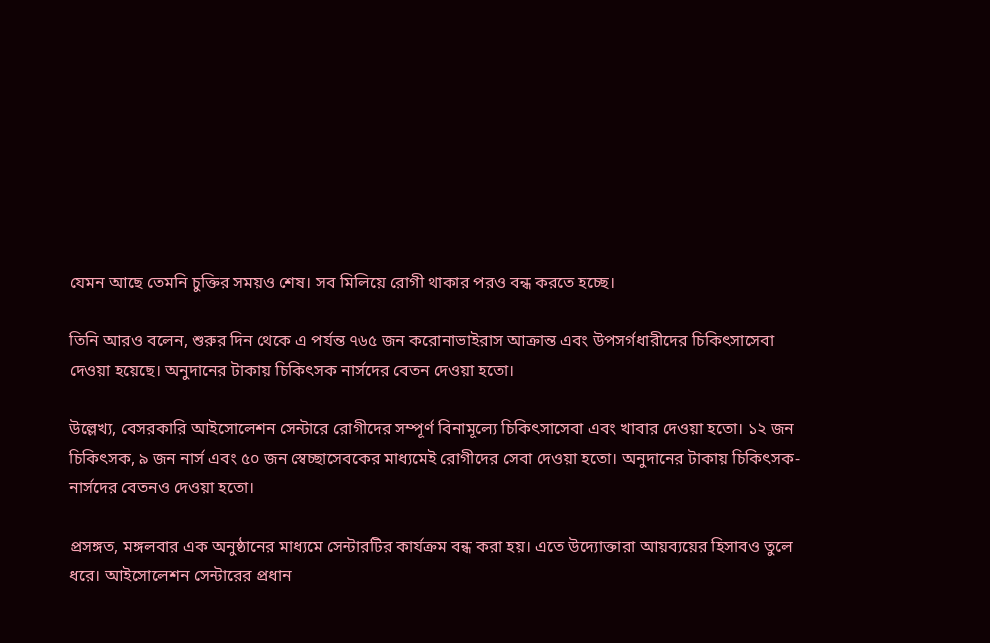যেমন আছে তেমনি চুক্তির সময়ও শেষ। সব মিলিয়ে রোগী থাকার পরও বন্ধ করতে হচ্ছে।

তিনি আরও বলেন, শুরুর দিন থেকে এ পর্যন্ত ৭৬৫ জন করোনাভাইরাস আক্রান্ত এবং উপসর্গধারীদের চিকিৎসাসেবা দেওয়া হয়েছে। অনুদানের টাকায় চিকিৎসক নার্সদের বেতন দেওয়া হতো।

উল্লেখ্য, বেসরকারি আইসোলেশন সেন্টারে রোগীদের সম্পূর্ণ বিনামূল্যে চিকিৎসাসেবা এবং খাবার দেওয়া হতো। ১২ জন চিকিৎসক, ৯ জন নার্স এবং ৫০ জন স্বেচ্ছাসেবকের মাধ্যমেই রোগীদের সেবা দেওয়া হতো। অনুদানের টাকায় চিকিৎসক-নার্সদের বেতনও দেওয়া হতো।

প্রসঙ্গত, মঙ্গলবার এক অনুষ্ঠানের মাধ্যমে সেন্টারটির কার্যক্রম বন্ধ করা হয়। এতে উদ্যোক্তারা আয়ব্যয়ের হিসাবও তুলে ধরে। আইসোলেশন সেন্টারের প্রধান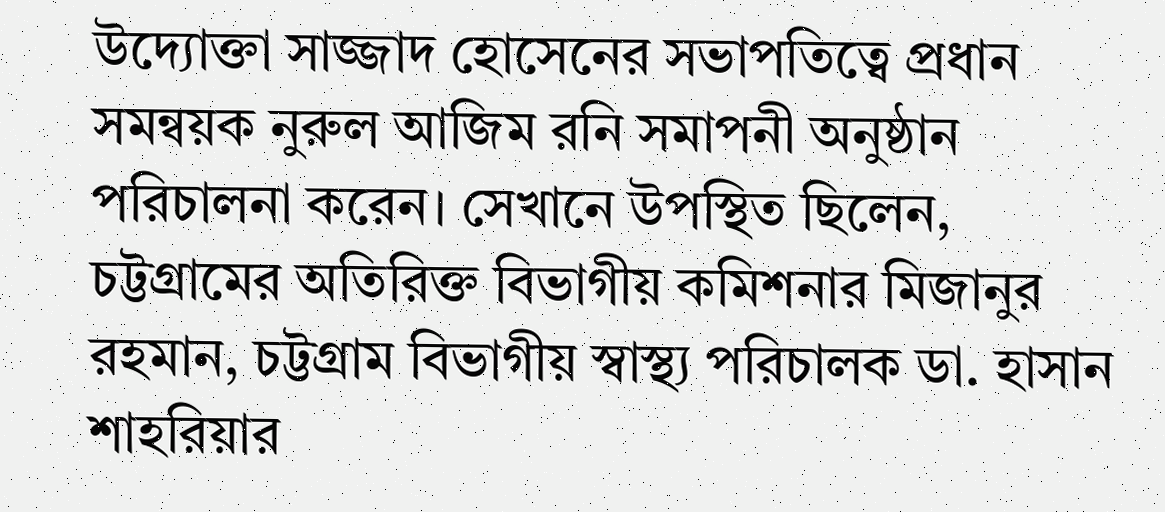উদ্যোক্তা সাজ্জাদ হোসেনের সভাপতিত্বে প্রধান সমন্বয়ক নুরুল আজিম রনি সমাপনী অনুষ্ঠান পরিচালনা করেন। সেখানে উপস্থিত ছিলেন, চট্টগ্রামের অতিরিক্ত বিভাগীয় কমিশনার মিজানুর রহমান, চট্টগ্রাম বিভাগীয় স্বাস্থ্য পরিচালক ডা. হাসান শাহরিয়ার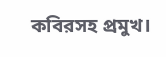কবিরসহ প্রমুখ।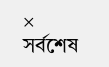×
সর্বশেষ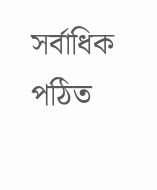সর্বাধিক পঠিত